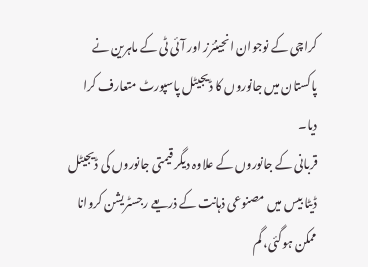کراچی کے نوجوان انجینئرز اور آئی ٹی کے ماہرین نے پاکستان میں جانوروں کا ڈیجیٹل پاسپورٹ متعارف کرا دیا۔
قربانی کے جانوروں کے علاوہ دیگر قیمتی جانوروں کی ڈیجیٹل ڈیٹا بیس میں مصنوعی ذہانت کے ذریعے رجسٹریشن کروانا ممکن ہوگئی، گم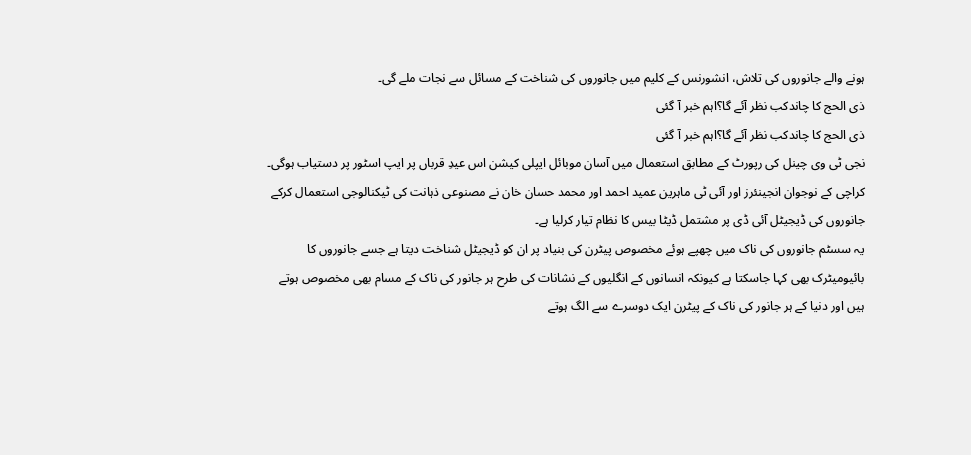ہونے والے جانوروں کی تلاش، انشورنس کے کلیم میں جانوروں کی شناخت کے مسائل سے نجات ملے گی۔
ذی الحج کا چاندکب نظر آئے گا؟اہم خبر آ گئی
ذی الحج کا چاندکب نظر آئے گا؟اہم خبر آ گئی
نجی ٹی وی چینل کی رپورٹ کے مطابق استعمال میں آسان موبائل ایپلی کیشن اس عیدِ قرباں پر ایپ اسٹور پر دستیاب ہوگی۔ کراچی کے نوجوان انجینئرز اور آئی ٹی ماہرین عمید احمد اور محمد حسان خان نے مصنوعی ذہانت کی ٹیکنالوجی استعمال کرکے جانوروں کی ڈیجیٹل آئی ڈی پر مشتمل ڈیٹا بیس کا نظام تیار کرلیا ہے۔
یہ سسٹم جانوروں کی ناک میں چھپے ہوئے مخصوص پیٹرن کی بنیاد پر ان کو ڈیجیٹل شناخت دیتا ہے جسے جانوروں کا بائیومیٹرک بھی کہا جاسکتا ہے کیونکہ انسانوں کے انگلیوں کے نشانات کی طرح ہر جانور کی ناک کے مسام بھی مخصوص ہوتے ہیں اور دنیا کے ہر جانور کی ناک کے پیٹرن ایک دوسرے سے الگ ہوتے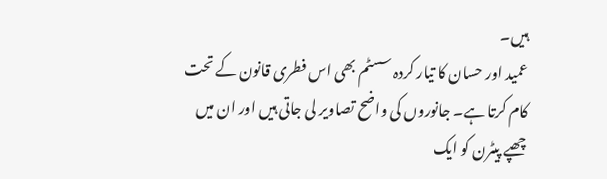ہیں۔
عمید اور حسان کا تیار کردہ سسٹم بھی اس فطری قانون کے تحت کام کرتا ہے۔ جانوروں کی واضح تصاویر لی جاتی ہیں اور ان میں چھپے پیٹرن کو ایک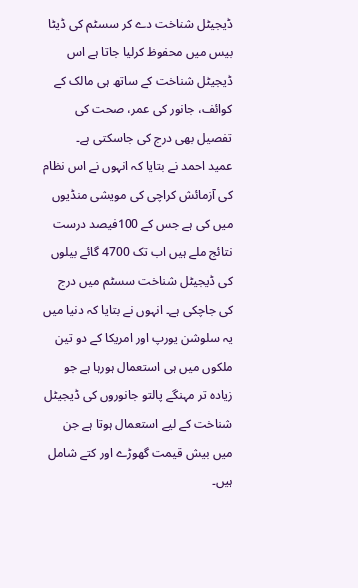ڈیجیٹل شناخت دے کر سسٹم کی ڈیٹا بیس میں محفوظ کرلیا جاتا ہے اس ڈیجیٹل شناخت کے ساتھ ہی مالک کے کوائف، جانور کی عمر، صحت کی تفصیل بھی درج کی جاسکتی ہے۔
عمید احمد نے بتایا کہ انہوں نے اس نظام کی آزمائش کراچی کی مویشی منڈیوں میں کی ہے جس کے 100فیصد درست نتائج ملے ہیں اب تک 4700 گائے بیلوں کی ڈیجیٹل شناخت سسٹم میں درج کی جاچکی ہے۔ انہوں نے بتایا کہ دنیا میں یہ سلوشن یورپ اور امریکا کے دو تین ملکوں میں ہی استعمال ہورہا ہے جو زیادہ تر مہنگے پالتو جانوروں کی ڈیجیٹل شناخت کے لیے استعمال ہوتا ہے جن میں بیش قیمت گھوڑے اور کتے شامل ہیں۔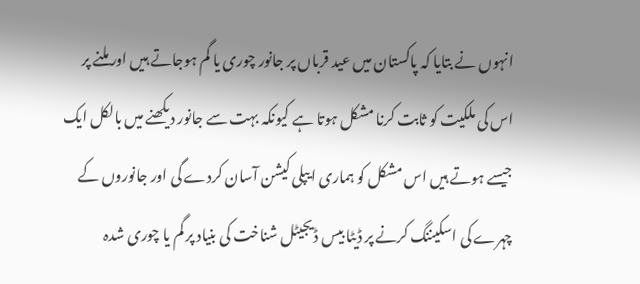انہوں نے بتایا کہ پاکستان میں عید قرباں پر جانور چوری یا گم ہوجاتے ہیں اور ملنے پر اس کی ملکیت کو ثابت کرنا مشکل ہوتا ہے کیونکہ بہت سے جانور دیکھنے میں بالکل ایک جیسے ہوتے ہیں اس مشکل کو ہماری ایپلی کیشن آسان کردے گی اور جانوروں کے چہرے کی اسکیننگ کرنے پر ڈیٹا بیس ڈیجیٹل شناخت کی بنیاد پر گم یا چوری شدہ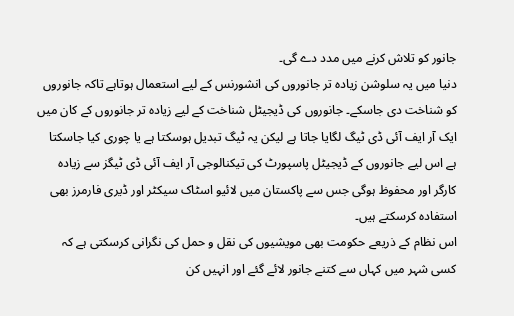جانور کو تلاش کرنے میں مدد دے گی۔
دنیا میں یہ سلوشن زیادہ تر جانوروں کی انشورنس کے لیے استعمال ہوتاہے تاکہ جانوروں کو شناخت دی جاسکے۔ جانوروں کی ڈیجیٹل شناخت کے لیے زیادہ تر جانوروں کے کان میں ایک آر ایف آئی ڈی ٹیگ لگایا جاتا ہے لیکن یہ ٹیگ تبدیل ہوسکتا ہے یا چوری کیا جاسکتا ہے اس لیے جانوروں کے ڈیجیٹل پاسپورٹ کی تیکنالوجی آر ایف آئی ڈی ٹیگز سے زیادہ کارگر اور محفوظ ہوگی جس سے پاکستان میں لائیو اسٹاک سیکٹر اور ڈیری فارمرز بھی استفادہ کرسکتے ہیں۔
اس نظام کے ذریعے حکومت بھی مویشیوں کی نقل و حمل کی نگرانی کرسکتی ہے کہ کسی شہر میں کہاں سے کتنے جانور لائے گئے اور انہیں کن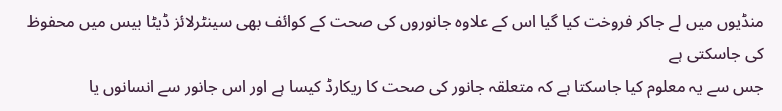منڈیوں میں لے جاکر فروخت کیا گیا اس کے علاوہ جانوروں کی صحت کے کوائف بھی سینٹرلائز ڈیٹا بیس میں محفوظ کی جاسکتی ہے
جس سے یہ معلوم کیا جاسکتا ہے کہ متعلقہ جانور کی صحت کا ریکارڈ کیسا ہے اور اس جانور سے انسانوں یا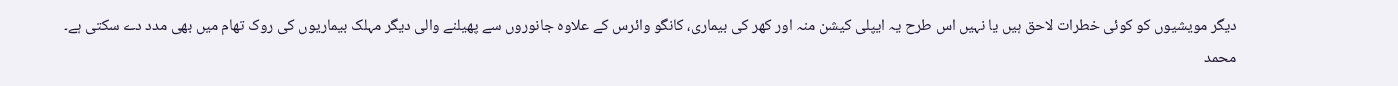دیگر مویشیوں کو کوئی خطرات لاحق ہیں یا نہیں اس طرح یہ ایپلی کیشن منہ اور کھر کی بیماری، کانگو وائرس کے علاوہ جانوروں سے پھیلنے والی دیگر مہلک بیماریوں کی روک تھام میں بھی مدد دے سکتی ہے۔
محمد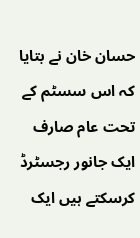حسان خان نے بتایا کہ اس سسٹم کے تحت عام صارف ایک جانور رجسٹرڈ کرسکتے ہیں ایک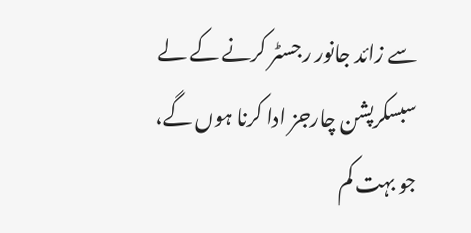سے زائد جانور رجسٹر کرنے کے لے سبسکرپشن چارجز ادا کرنا ہوں گے، جو بہت کم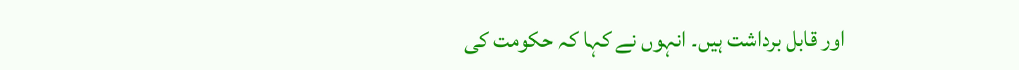اور قابل برداشت ہیں۔ انہوں نے کہا کہ حکومت کی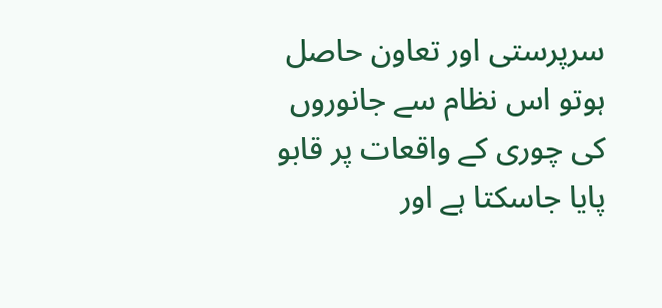سرپرستی اور تعاون حاصل ہوتو اس نظام سے جانوروں کی چوری کے واقعات پر قابو پایا جاسکتا ہے اور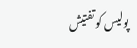پولیس کو تفتیش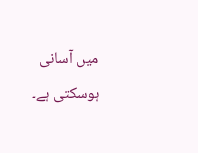میں آسانی ہوسکتی ہے۔